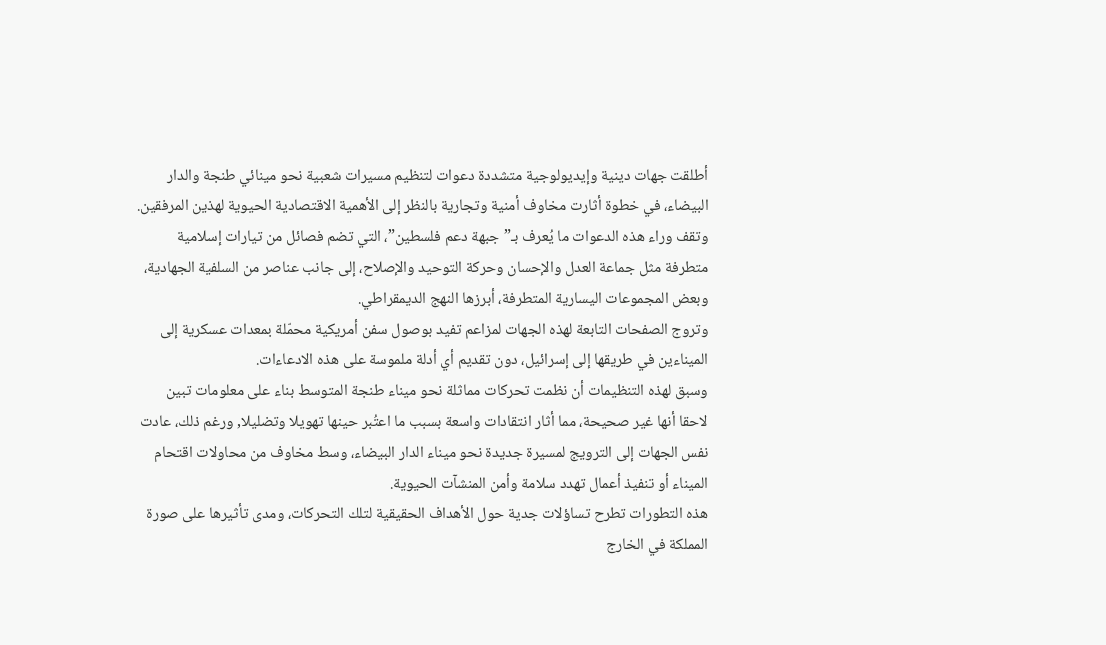أطلقت جهات دينية وإيديولوجية متشددة دعوات لتنظيم مسيرات شعبية نحو مينائي طنجة والدار البيضاء، في خطوة أثارت مخاوف أمنية وتجارية بالنظر إلى الأهمية الاقتصادية الحيوية لهذين المرفقين.
وتقف وراء هذه الدعوات ما يُعرف بـ”جبهة دعم فلسطين”، التي تضم فصائل من تيارات إسلامية متطرفة مثل جماعة العدل والإحسان وحركة التوحيد والإصلاح، إلى جانب عناصر من السلفية الجهادية، وبعض المجموعات اليسارية المتطرفة، أبرزها النهج الديمقراطي.
وتروج الصفحات التابعة لهذه الجهات لمزاعم تفيد بوصول سفن أمريكية محمّلة بمعدات عسكرية إلى الميناءين في طريقها إلى إسرائيل، دون تقديم أي أدلة ملموسة على هذه الادعاءات.
وسبق لهذه التنظيمات أن نظمت تحركات مماثلة نحو ميناء طنجة المتوسط بناء على معلومات تبين لاحقا أنها غير صحيحة، مما أثار انتقادات واسعة بسبب ما اعتُبر حينها تهويلا وتضليلا, ورغم ذلك، عادت نفس الجهات إلى الترويج لمسيرة جديدة نحو ميناء الدار البيضاء، وسط مخاوف من محاولات اقتحام الميناء أو تنفيذ أعمال تهدد سلامة وأمن المنشآت الحيوية.
هذه التطورات تطرح تساؤلات جدية حول الأهداف الحقيقية لتلك التحركات، ومدى تأثيرها على صورة المملكة في الخارج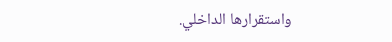واستقرارها الداخلي.